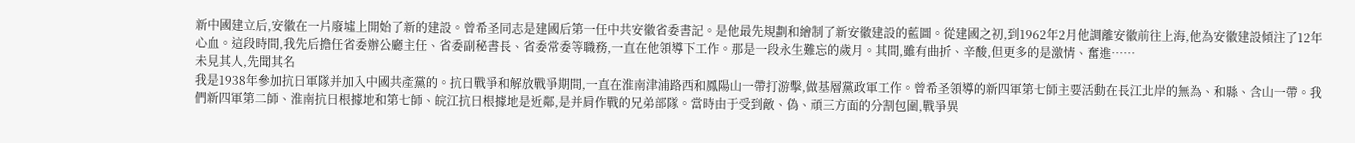新中國建立后,安徽在一片廢墟上開始了新的建設。曾希圣同志是建國后第一任中共安徽省委書記。是他最先規劃和繪制了新安徽建設的藍圖。從建國之初,到1962年2月他調離安徽前往上海,他為安徽建設傾注了12年心血。這段時間,我先后擔任省委辦公廳主任、省委副秘書長、省委常委等職務,一直在他領導下工作。那是一段永生難忘的歲月。其間,雖有曲折、辛酸,但更多的是激情、奮進……
未見其人,先聞其名
我是1938年參加抗日軍隊并加入中國共產黨的。抗日戰爭和解放戰爭期間,一直在淮南津浦路西和鳳陽山一帶打游擊,做基層黨政軍工作。曾希圣領導的新四軍第七師主要活動在長江北岸的無為、和縣、含山一帶。我們新四軍第二師、淮南抗日根據地和第七師、皖江抗日根據地是近鄰,是并肩作戰的兄弟部隊。當時由于受到敵、偽、頑三方面的分割包圍,戰爭異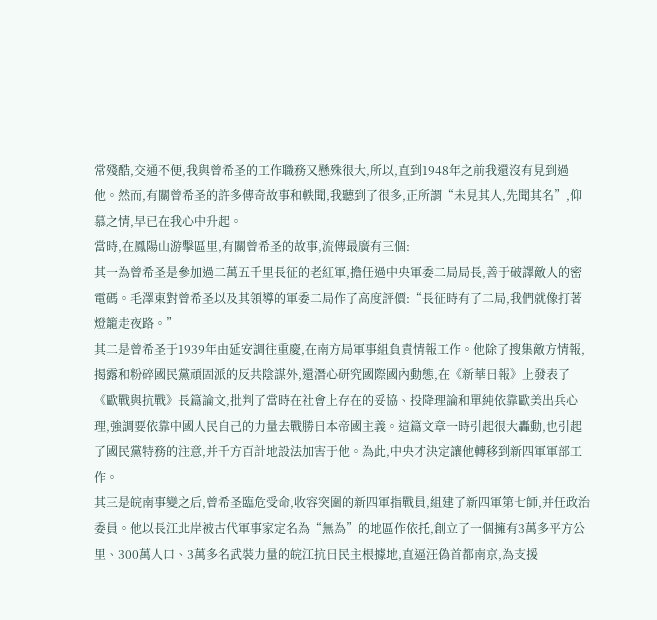常殘酷,交通不便,我與曾希圣的工作職務又懸殊很大,所以,直到1948年之前我還沒有見到過他。然而,有關曾希圣的許多傳奇故事和軼聞,我聽到了很多,正所謂“未見其人,先聞其名”,仰慕之情,早已在我心中升起。
當時,在鳳陽山游擊區里,有關曾希圣的故事,流傳最廣有三個:
其一為曾希圣是參加過二萬五千里長征的老紅軍,擔任過中央軍委二局局長,善于破譯敵人的密電碼。毛澤東對曾希圣以及其領導的軍委二局作了高度評價:“長征時有了二局,我們就像打著燈籠走夜路。”
其二是曾希圣于1939年由延安調往重慶,在南方局軍事組負責情報工作。他除了搜集敵方情報,揭露和粉碎國民黨頑固派的反共陰謀外,還潛心研究國際國內動態,在《新華日報》上發表了《歐戰與抗戰》長篇論文,批判了當時在社會上存在的妥協、投降理論和單純依靠歐美出兵心理,強調要依靠中國人民自己的力量去戰勝日本帝國主義。這篇文章一時引起很大轟動,也引起了國民黨特務的注意,并千方百計地設法加害于他。為此,中央才決定讓他轉移到新四軍軍部工作。
其三是皖南事變之后,曾希圣臨危受命,收容突圍的新四軍指戰員,組建了新四軍第七師,并任政治委員。他以長江北岸被古代軍事家定名為“無為”的地區作依托,創立了一個擁有3萬多平方公里、300萬人口、3萬多名武裝力量的皖江抗日民主根據地,直逼汪偽首都南京,為支援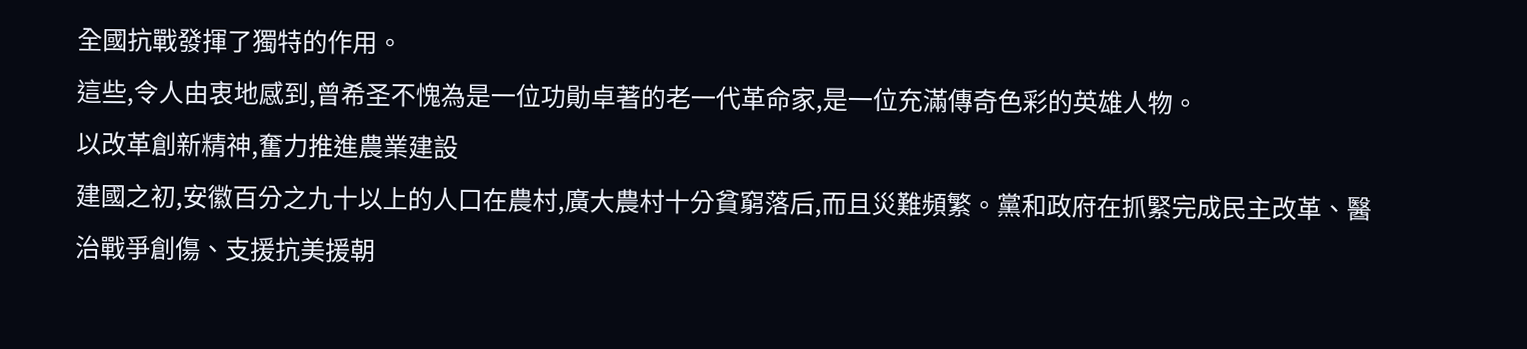全國抗戰發揮了獨特的作用。
這些,令人由衷地感到,曾希圣不愧為是一位功勛卓著的老一代革命家,是一位充滿傳奇色彩的英雄人物。
以改革創新精神,奮力推進農業建設
建國之初,安徽百分之九十以上的人口在農村,廣大農村十分貧窮落后,而且災難頻繁。黨和政府在抓緊完成民主改革、醫治戰爭創傷、支援抗美援朝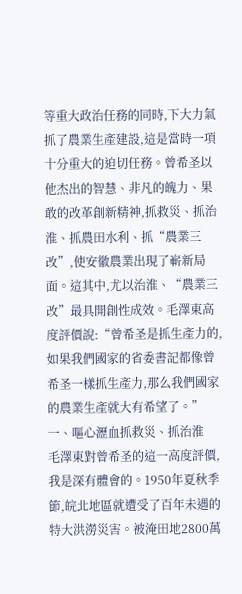等重大政治任務的同時,下大力氣抓了農業生產建設,這是當時一項十分重大的迫切任務。曾希圣以他杰出的智慧、非凡的魄力、果敢的改革創新精神,抓救災、抓治淮、抓農田水利、抓“農業三改”,使安徽農業出現了嶄新局面。這其中,尤以治淮、“農業三改”最具開創性成效。毛澤東高度評價說:“曾希圣是抓生產力的,如果我們國家的省委書記都像曾希圣一樣抓生產力,那么我們國家的農業生產就大有希望了。”
一、嘔心瀝血抓救災、抓治淮
毛澤東對曾希圣的這一高度評價,我是深有體會的。1950年夏秋季節,皖北地區就遭受了百年未遇的特大洪澇災害。被淹田地2800萬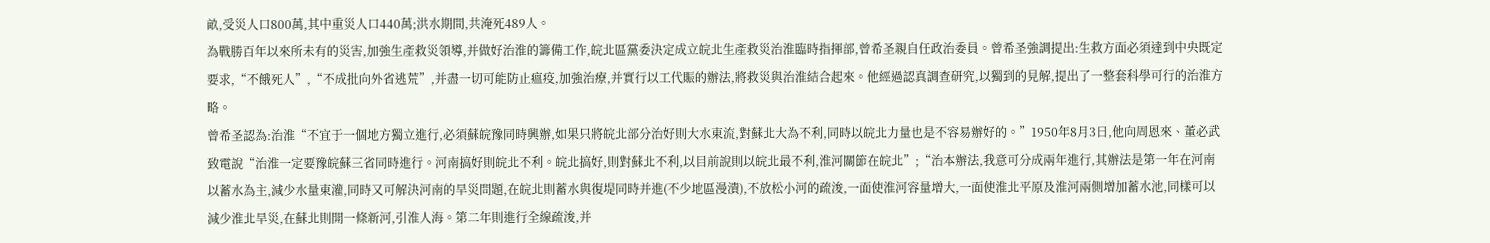畝,受災人口800萬,其中重災人口440萬;洪水期間,共淹死489人。
為戰勝百年以來所未有的災害,加強生產救災領導,并做好治淮的籌備工作,皖北區黨委決定成立皖北生產救災治淮臨時指揮部,曾希圣親自任政治委員。曾希圣強調提出:生救方面必須達到中央既定要求,“不餓死人”,“不成批向外省逃荒”,并盡一切可能防止瘟疫,加強治療,并實行以工代賑的辦法,將救災與治淮結合起來。他經過認真調查研究,以獨到的見解,提出了一整套科學可行的治淮方略。
曾希圣認為:治淮“不宜于一個地方獨立進行,必須蘇皖豫同時興辦,如果只將皖北部分治好則大水東流,對蘇北大為不利,同時以皖北力量也是不容易辦好的。”1950年8月3日,他向周恩來、董必武致電說“治淮一定要豫皖蘇三省同時進行。河南搞好則皖北不利。皖北搞好,則對蘇北不利,以目前說則以皖北最不利,淮河關節在皖北”;“治本辦法,我意可分成兩年進行,其辦法是第一年在河南以蓄水為主,減少水量東灌,同時又可解決河南的旱災問題,在皖北則蓄水與復堤同時并進(不少地區漫潰),不放松小河的疏浚,一面使淮河容量增大,一面使淮北平原及淮河兩側增加蓄水池,同樣可以減少淮北旱災,在蘇北則開一條新河,引淮人海。第二年則進行全線疏浚,并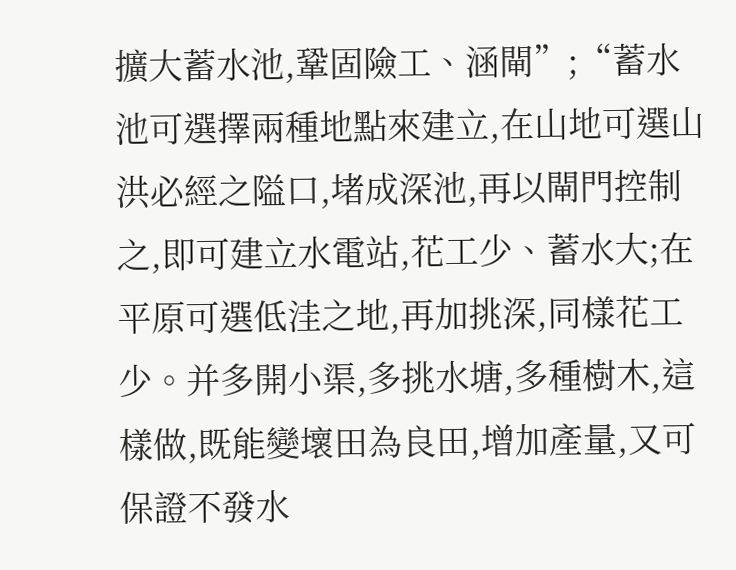擴大蓄水池,鞏固險工、涵閘”;“蓄水池可選擇兩種地點來建立,在山地可選山洪必經之隘口,堵成深池,再以閘門控制之,即可建立水電站,花工少、蓄水大;在平原可選低洼之地,再加挑深,同樣花工少。并多開小渠,多挑水塘,多種樹木,這樣做,既能變壞田為良田,增加產量,又可保證不發水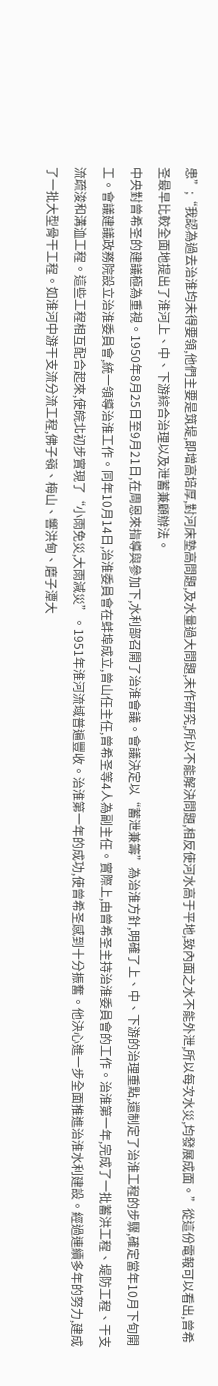患”;“我認為過去治淮均未得要領,他們主要是筑堤,即增高培厚,對河床墊高問題,及水量過大問題,未作研究,所以不能解決問題,相反使河水高于平地,致內面之水不能外泄,所以每次水災,均發展成面。”從這份電報可以看出,曾希圣最早比較全面地提出了淮河上、中、下游綜合治理以及泄蓄兼顧辦法。
中央對曾希圣的建議極為重視。1950年8月25日至9月21日,在周恩來指導與參加下,水利部召開了治淮會議。會議決定以“蓄泄兼籌”為治淮方針,明確了上、中、下游的治理重點,還制定了治淮工程的步驟,確定當年10月下旬開工。會議建議政務院設立治淮委員會,統一領導治淮工作。同年10月14日,治淮委員會在蚌埠成立,曾山任主任,曾希圣等4人為副主任。實際上,由曾希圣主持治淮委員會的工作。治淮第一年,完成了一批蓄洪工程、堤防工程、干支流疏浚和溝洫工程。這些工程相互配合起來,使皖北初步實現了“小雨免災,大雨減災”。1951年淮河流域普遍豐收。治淮第一年的成功,使曾希圣感到十分振奮。他決心進一步全面推進治淮水利建設。經過連續多年的努力,建成了一批大型骨干工程。如淮河中游干支流分流工程,佛子嶺、梅山、響洪甸、磨子潭大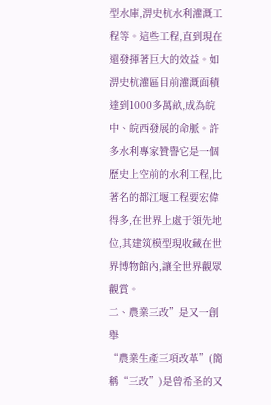型水庫,淠史杭水利灌溉工程等。這些工程,直到現在還發揮著巨大的效益。如淠史杭灌區目前灌溉面積達到1000多萬畝,成為皖中、皖西發展的命脈。許多水利專家贊譽它是一個歷史上空前的水利工程,比著名的都江堰工程要宏偉得多,在世界上處于領先地位,其建筑模型現收藏在世界博物館內,讓全世界觀眾觀賞。
二、農業三改”是又一創舉
“農業生產三項改革”(簡稱“三改”)是曾希圣的又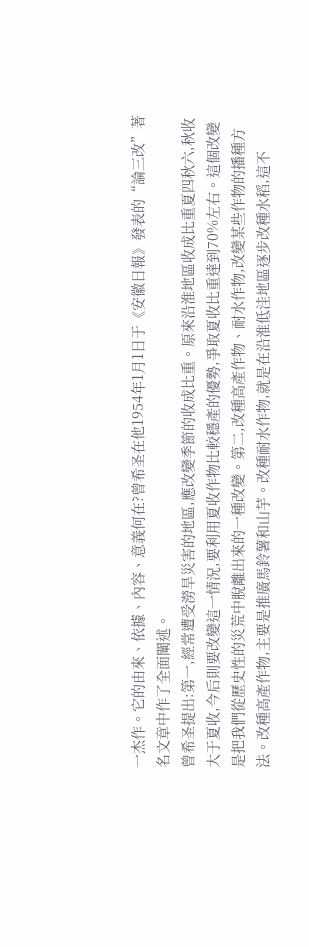一杰作。它的由來、依據、內容、意義何在?曾希圣在他1954年1月1日于《安徽日報》發表的“論三改”著名文章中作了全面闡述。
曾希圣提出:第一,經常遭受澇旱災害的地區,應改變季節的收成比重。原來沿淮地區收成比重夏四秋六,秋收大于夏收,今后則要改變這一情況,要利用夏收作物比較穩產的優勢,爭取夏收比重達到70%左右。這個改變是把我們從歷史性的災荒中脫離出來的一種改變。第二,改種高產作物、耐水作物,改變某些作物的播種方法。改種高產作物,主要是推廣馬鈴薯和山芋。改種耐水作物,就是在沿淮低洼地區逐步改種水稻,這不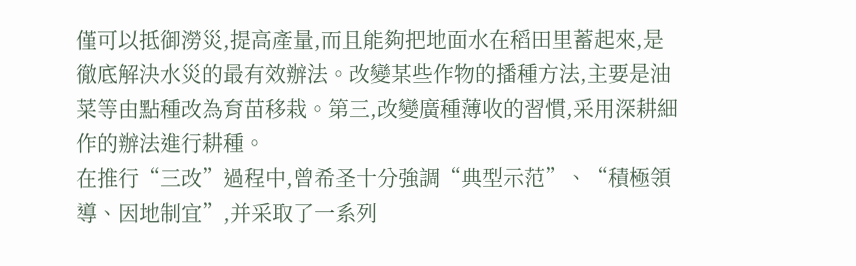僅可以抵御澇災,提高產量,而且能夠把地面水在稻田里蓄起來,是徹底解決水災的最有效辦法。改變某些作物的播種方法,主要是油菜等由點種改為育苗移栽。第三,改變廣種薄收的習慣,采用深耕細作的辦法進行耕種。
在推行“三改”過程中,曾希圣十分強調“典型示范”、“積極領導、因地制宜”,并采取了一系列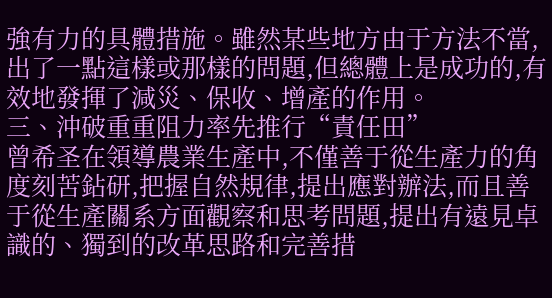強有力的具體措施。雖然某些地方由于方法不當,出了一點這樣或那樣的問題,但總體上是成功的,有效地發揮了減災、保收、增產的作用。
三、沖破重重阻力率先推行“責任田”
曾希圣在領導農業生產中,不僅善于從生產力的角度刻苦鉆研,把握自然規律,提出應對辦法,而且善于從生產關系方面觀察和思考問題,提出有遠見卓識的、獨到的改革思路和完善措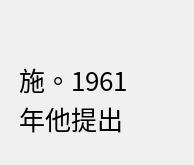施。1961年他提出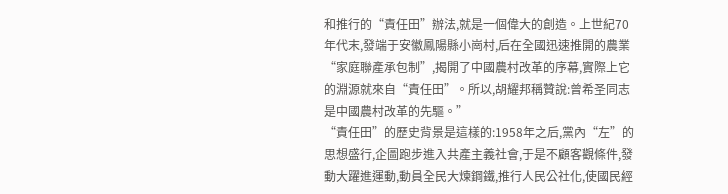和推行的“責任田”辦法,就是一個偉大的創造。上世紀70年代末,發端于安徽鳳陽縣小崗村,后在全國迅速推開的農業“家庭聯產承包制”,揭開了中國農村改革的序幕,實際上它的淵源就來自“責任田”。所以,胡耀邦稱贊說:曾希圣同志是中國農村改革的先驅。”
“責任田”的歷史背景是這樣的:1958年之后,黨內“左”的思想盛行,企圖跑步進入共產主義社會,于是不顧客觀條件,發動大躍進運動,動員全民大煉鋼鐵,推行人民公社化,使國民經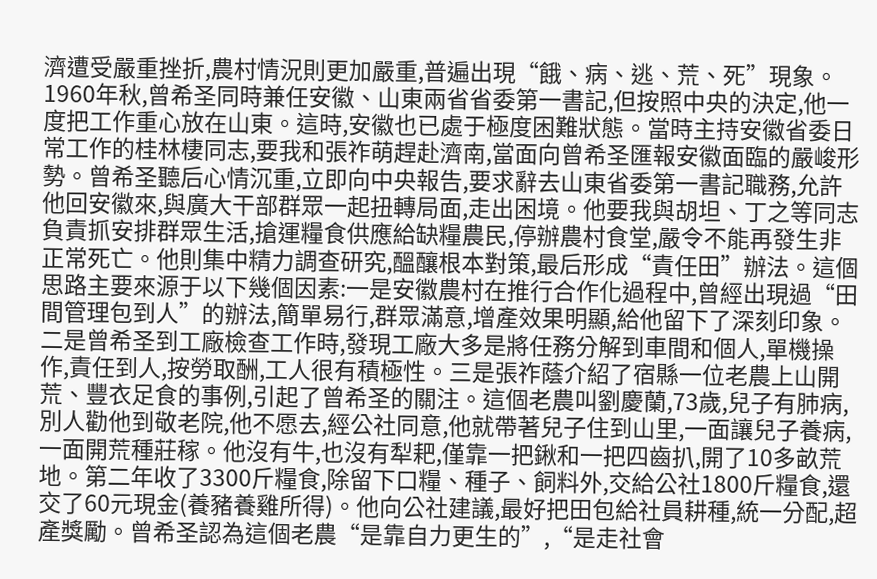濟遭受嚴重挫折,農村情況則更加嚴重,普遍出現“餓、病、逃、荒、死”現象。1960年秋,曾希圣同時兼任安徽、山東兩省省委第一書記,但按照中央的決定,他一度把工作重心放在山東。這時,安徽也已處于極度困難狀態。當時主持安徽省委日常工作的桂林棲同志,要我和張祚萌趕赴濟南,當面向曾希圣匯報安徽面臨的嚴峻形勢。曾希圣聽后心情沉重,立即向中央報告,要求辭去山東省委第一書記職務,允許他回安徽來,與廣大干部群眾一起扭轉局面,走出困境。他要我與胡坦、丁之等同志負責抓安排群眾生活,搶運糧食供應給缺糧農民,停辦農村食堂,嚴令不能再發生非正常死亡。他則集中精力調查研究,醞釀根本對策,最后形成“責任田”辦法。這個思路主要來源于以下幾個因素:一是安徽農村在推行合作化過程中,曾經出現過“田間管理包到人”的辦法,簡單易行,群眾滿意,增產效果明顯,給他留下了深刻印象。二是曾希圣到工廠檢查工作時,發現工廠大多是將任務分解到車間和個人,單機操作,責任到人,按勞取酬,工人很有積極性。三是張祚蔭介紹了宿縣一位老農上山開荒、豐衣足食的事例,引起了曾希圣的關注。這個老農叫劉慶蘭,73歲,兒子有肺病,別人勸他到敬老院,他不愿去,經公社同意,他就帶著兒子住到山里,一面讓兒子養病,一面開荒種莊稼。他沒有牛,也沒有犁耙,僅靠一把鍬和一把四齒扒,開了10多畝荒地。第二年收了3300斤糧食,除留下口糧、種子、飼料外,交給公社1800斤糧食,還交了60元現金(養豬養雞所得)。他向公社建議,最好把田包給社員耕種,統一分配,超產獎勵。曾希圣認為這個老農“是靠自力更生的”,“是走社會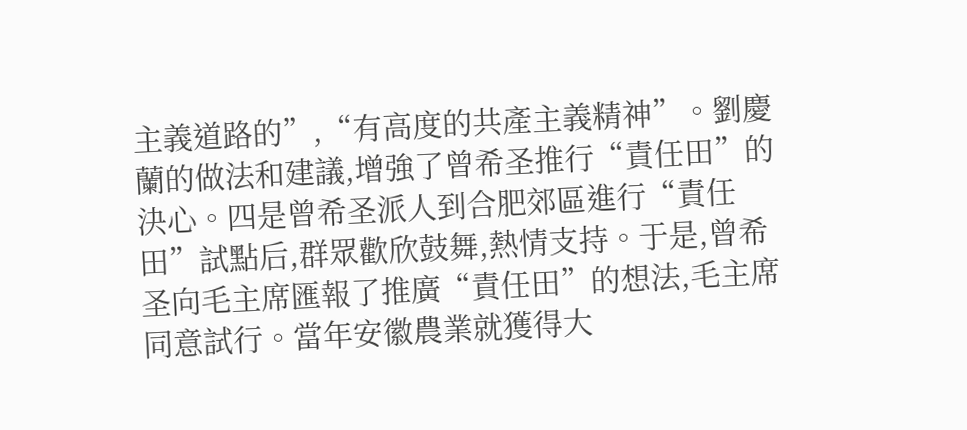主義道路的”,“有高度的共產主義精神”。劉慶蘭的做法和建議,增強了曾希圣推行“責任田”的決心。四是曾希圣派人到合肥郊區進行“責任田”試點后,群眾歡欣鼓舞,熱情支持。于是,曾希圣向毛主席匯報了推廣“責任田”的想法,毛主席同意試行。當年安徽農業就獲得大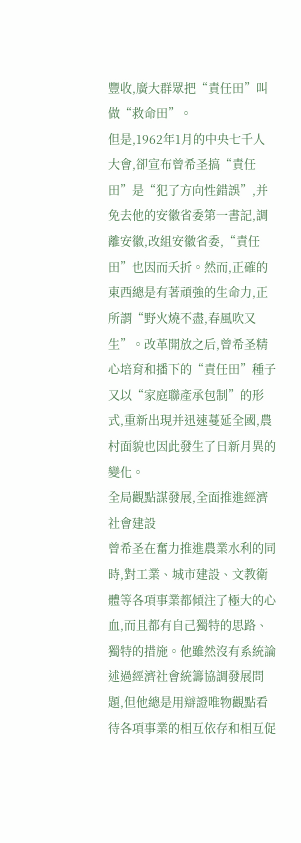豐收,廣大群眾把“責任田”叫做“救命田”。
但是,1962年1月的中央七千人大會,卻宣布曾希圣搞“責任田”是“犯了方向性錯誤”,并免去他的安徽省委第一書記,調離安徽,改組安徽省委,“責任田”也因而夭折。然而,正確的東西總是有著頑強的生命力,正所謂“野火燒不盡,春風吹又生”。改革開放之后,曾希圣精心培育和播下的“責任田”種子又以“家庭聯產承包制”的形式,重新出現并迅速蔓延全國,農村面貌也因此發生了日新月異的變化。
全局觀點謀發展,全面推進經濟社會建設
曾希圣在奮力推進農業水利的同時,對工業、城市建設、文教衛體等各項事業都傾注了極大的心血,而且都有自己獨特的思路、獨特的措施。他雖然沒有系統論述過經濟社會統籌協調發展問題,但他總是用辯證唯物觀點看待各項事業的相互依存和相互促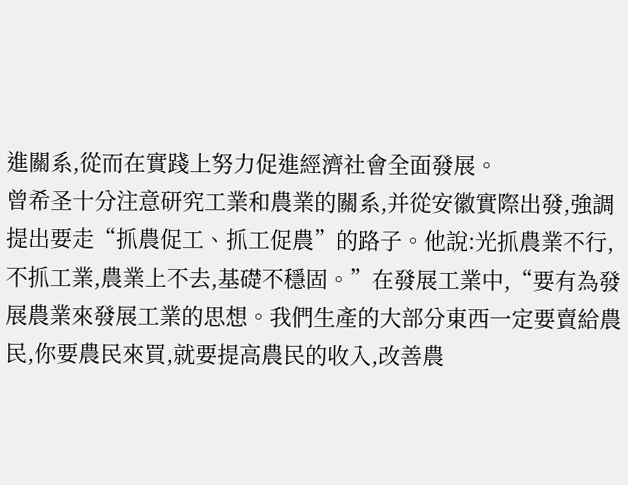進關系,從而在實踐上努力促進經濟社會全面發展。
曾希圣十分注意研究工業和農業的關系,并從安徽實際出發,強調提出要走“抓農促工、抓工促農”的路子。他說:光抓農業不行,不抓工業,農業上不去,基礎不穩固。”在發展工業中,“要有為發展農業來發展工業的思想。我們生產的大部分東西一定要賣給農民,你要農民來買,就要提高農民的收入,改善農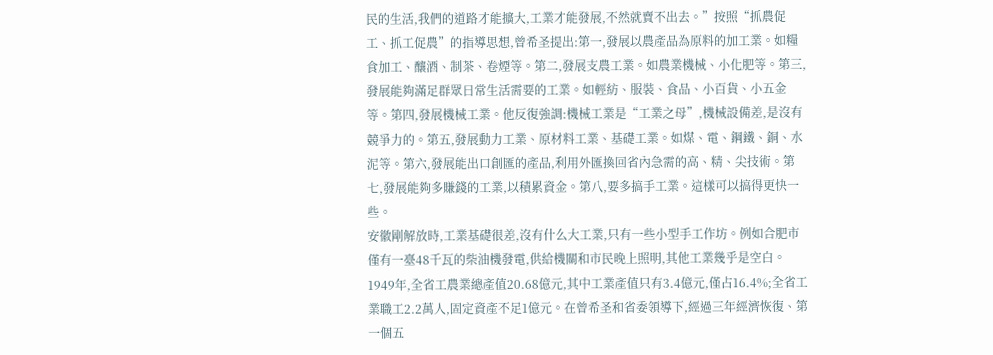民的生活,我們的道路才能擴大,工業才能發展,不然就賣不出去。”按照“抓農促工、抓工促農”的指導思想,曾希圣提出:第一,發展以農產品為原料的加工業。如糧食加工、釀酒、制茶、卷煙等。第二,發展支農工業。如農業機械、小化肥等。第三,發展能夠滿足群眾日常生活需要的工業。如輕紡、服裝、食品、小百貨、小五金等。第四,發展機械工業。他反復強調:機械工業是“工業之母”,機械設備差,是沒有競爭力的。第五,發展動力工業、原材料工業、基礎工業。如煤、電、鋼鐵、銅、水泥等。第六,發展能出口創匯的產品,利用外匯換回省內急需的高、精、尖技術。第七,發展能夠多賺錢的工業,以積累資金。第八,要多搞手工業。這樣可以搞得更快一些。
安徽剛解放時,工業基礎很差,沒有什么大工業,只有一些小型手工作坊。例如合肥市僅有一臺48千瓦的柴油機發電,供給機關和市民晚上照明,其他工業幾乎是空白。1949年,全省工農業總產值20.68億元,其中工業產值只有3.4億元,僅占16.4%;全省工業職工2.2萬人,固定資產不足1億元。在曾希圣和省委領導下,經過三年經濟恢復、第一個五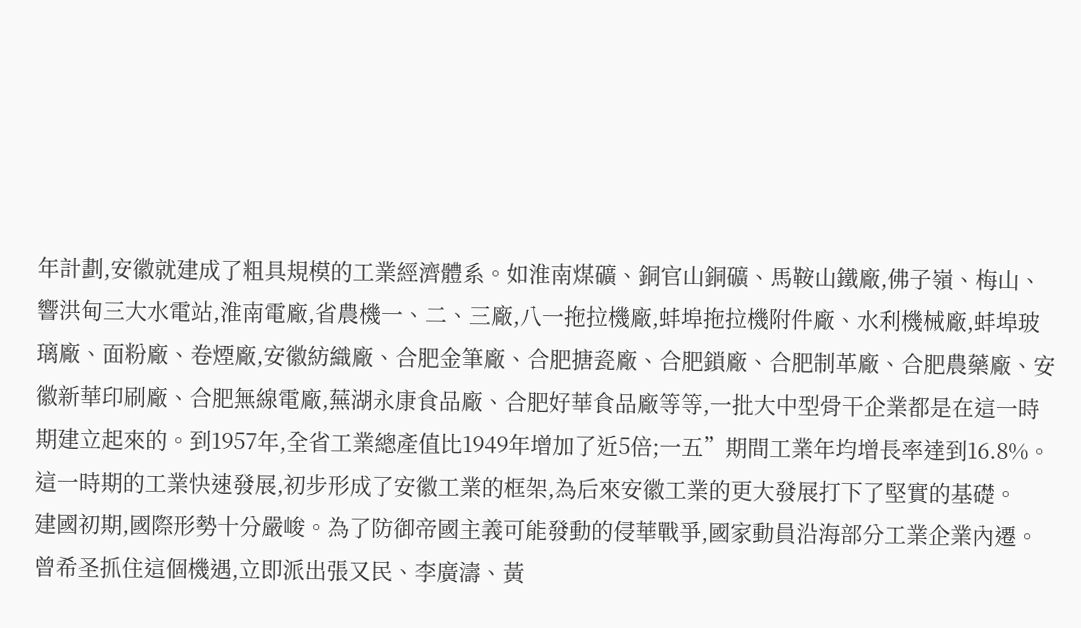年計劃,安徽就建成了粗具規模的工業經濟體系。如淮南煤礦、銅官山銅礦、馬鞍山鐵廠,佛子嶺、梅山、響洪甸三大水電站,淮南電廠,省農機一、二、三廠,八一拖拉機廠,蚌埠拖拉機附件廠、水利機械廠,蚌埠玻璃廠、面粉廠、卷煙廠,安徽紡織廠、合肥金筆廠、合肥搪瓷廠、合肥鎖廠、合肥制革廠、合肥農藥廠、安徽新華印刷廠、合肥無線電廠,蕪湖永康食品廠、合肥好華食品廠等等,一批大中型骨干企業都是在這一時期建立起來的。到1957年,全省工業總產值比1949年增加了近5倍;一五”期間工業年均增長率達到16.8%。這一時期的工業快速發展,初步形成了安徽工業的框架,為后來安徽工業的更大發展打下了堅實的基礎。
建國初期,國際形勢十分嚴峻。為了防御帝國主義可能發動的侵華戰爭,國家動員沿海部分工業企業內遷。曾希圣抓住這個機遇,立即派出張又民、李廣濤、黃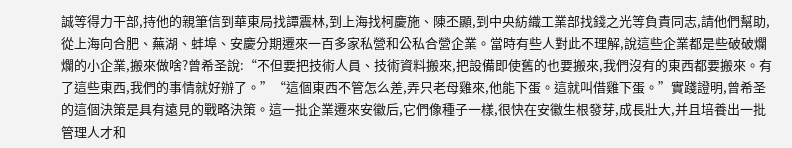誠等得力干部,持他的親筆信到華東局找譚震林,到上海找柯慶施、陳丕顯,到中央紡織工業部找錢之光等負責同志,請他們幫助,從上海向合肥、蕪湖、蚌埠、安慶分期遷來一百多家私營和公私合營企業。當時有些人對此不理解,說這些企業都是些破破爛爛的小企業,搬來做啥?曾希圣說:“不但要把技術人員、技術資料搬來,把設備即使舊的也要搬來,我們沒有的東西都要搬來。有了這些東西,我們的事情就好辦了。”“這個東西不管怎么差,弄只老母雞來,他能下蛋。這就叫借雞下蛋。”實踐證明,曾希圣的這個決策是具有遠見的戰略決策。這一批企業遷來安徽后,它們像種子一樣,很快在安徽生根發芽,成長壯大,并且培養出一批管理人才和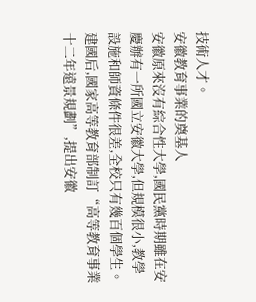技術人才。
安徽教育事業的奠基人
安徽原來沒有綜合性大學,國民黨時期雖在安慶辦有一所國立安徽大學,但規模很小,教學設施和師資條件很差,全校只有幾百個學生。建國后,國家高等教育部制訂“高等教育事業十二年遠景規劃”,提出安徽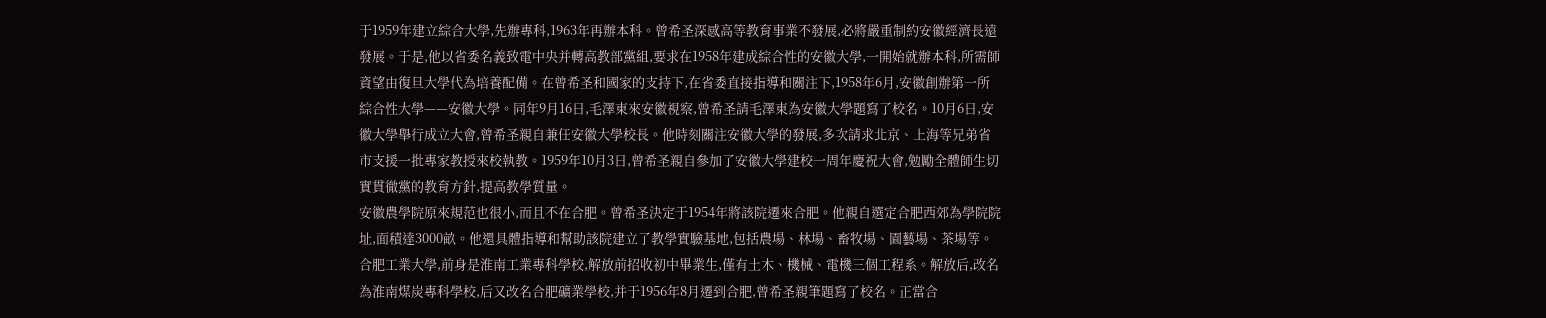于1959年建立綜合大學,先辦專科,1963年再辦本科。曾希圣深感高等教育事業不發展,必將嚴重制約安徽經濟長遠發展。于是,他以省委名義致電中央并轉高教部黨組,要求在1958年建成綜合性的安徽大學,一開始就辦本科,所需師資望由復旦大學代為培養配備。在曾希圣和國家的支持下,在省委直接指導和關注下,1958年6月,安徽創辦第一所綜合性大學——安徽大學。同年9月16日,毛澤東來安徽視察,曾希圣請毛澤東為安徽大學題寫了校名。10月6日,安徽大學舉行成立大會,曾希圣親自兼任安徽大學校長。他時刻關注安徽大學的發展,多次請求北京、上海等兄弟省市支援一批專家教授來校執教。1959年10月3日,曾希圣親自參加了安徽大學建校一周年慶祝大會,勉勵全體師生切實貫徹黨的教育方針,提高教學質量。
安徽農學院原來規范也很小,而且不在合肥。曾希圣決定于1954年將該院遷來合肥。他親自選定合肥西郊為學院院址,面積達3000畝。他還具體指導和幫助該院建立了教學實驗基地,包括農場、林場、畜牧場、園藝場、茶場等。
合肥工業大學,前身是淮南工業專科學校,解放前招收初中畢業生,僅有土木、機械、電機三個工程系。解放后,改名為淮南煤炭專科學校,后又改名合肥礦業學校,并于1956年8月遷到合肥,曾希圣親筆題寫了校名。正當合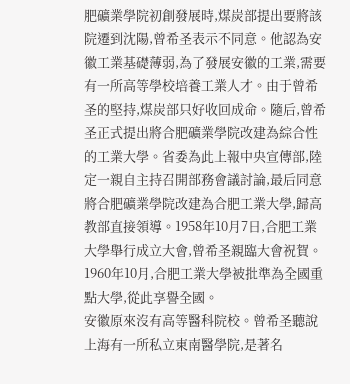肥礦業學院初創發展時,煤炭部提出要將該院遷到沈陽,曾希圣表示不同意。他認為安徽工業基礎薄弱,為了發展安徽的工業,需要有一所高等學校培養工業人才。由于曾希圣的堅持,煤炭部只好收回成命。隨后,曾希圣正式提出將合肥礦業學院改建為綜合性的工業大學。省委為此上報中央宣傳部,陸定一親自主持召開部務會議討論,最后同意將合肥礦業學院改建為合肥工業大學,歸高教部直接領導。1958年10月7日,合肥工業大學舉行成立大會,曾希圣親臨大會祝賀。1960年10月,合肥工業大學被批準為全國重點大學,從此享譽全國。
安徽原來沒有高等醫科院校。曾希圣聽說上海有一所私立東南醫學院,是著名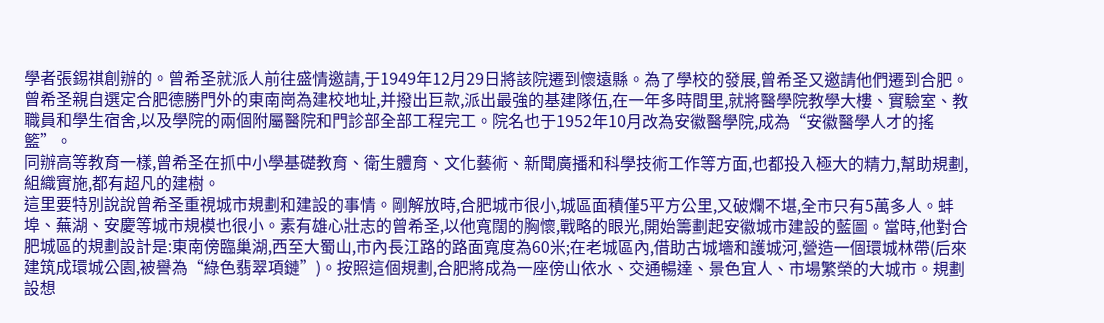學者張錫祺創辦的。曾希圣就派人前往盛情邀請,于1949年12月29日將該院遷到懷遠縣。為了學校的發展,曾希圣又邀請他們遷到合肥。曾希圣親自選定合肥德勝門外的東南崗為建校地址,并撥出巨款,派出最強的基建隊伍,在一年多時間里,就將醫學院教學大樓、實驗室、教職員和學生宿舍,以及學院的兩個附屬醫院和門診部全部工程完工。院名也于1952年10月改為安徽醫學院,成為“安徽醫學人才的搖籃”。
同辦高等教育一樣,曾希圣在抓中小學基礎教育、衛生體育、文化藝術、新聞廣播和科學技術工作等方面,也都投入極大的精力,幫助規劃,組織實施,都有超凡的建樹。
這里要特別說說曾希圣重視城市規劃和建設的事情。剛解放時,合肥城市很小,城區面積僅5平方公里,又破爛不堪,全市只有5萬多人。蚌埠、蕪湖、安慶等城市規模也很小。素有雄心壯志的曾希圣,以他寬闊的胸懷,戰略的眼光,開始籌劃起安徽城市建設的藍圖。當時,他對合肥城區的規劃設計是:東南傍臨巢湖,西至大蜀山,市內長江路的路面寬度為60米;在老城區內,借助古城墻和護城河,營造一個環城林帶(后來建筑成環城公園,被譽為“綠色翡翠項鏈”)。按照這個規劃,合肥將成為一座傍山依水、交通暢達、景色宜人、市場繁榮的大城市。規劃設想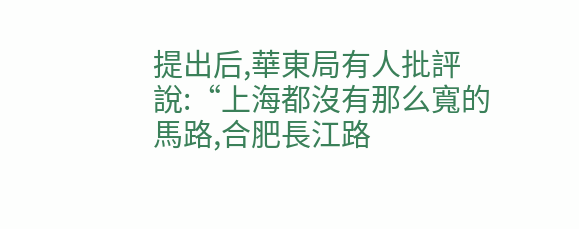提出后,華東局有人批評說:“上海都沒有那么寬的馬路,合肥長江路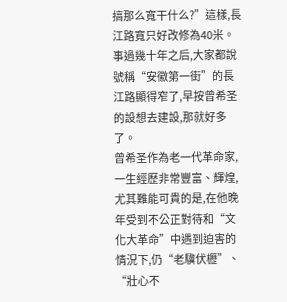搞那么寬干什么?”這樣,長江路寬只好改修為40米。事過幾十年之后,大家都說號稱“安徽第一街”的長江路顯得窄了,早按曾希圣的設想去建設,那就好多了。
曾希圣作為老一代革命家,一生經歷非常豐富、輝煌,尤其難能可貴的是,在他晚年受到不公正對待和“文化大革命”中遇到迫害的情況下,仍“老驥伏櫪”、“壯心不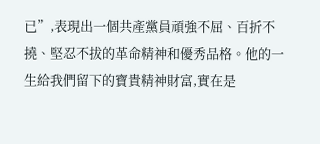已”,表現出一個共產黨員頑強不屈、百折不撓、堅忍不拔的革命精神和優秀品格。他的一生給我們留下的寶貴精神財富,實在是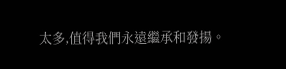太多,值得我們永遠繼承和發揚。